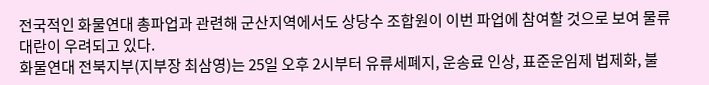전국적인 화물연대 총파업과 관련해 군산지역에서도 상당수 조합원이 이번 파업에 참여할 것으로 보여 물류대란이 우려되고 있다.
화물연대 전북지부(지부장 최삼영)는 25일 오후 2시부터 유류세폐지, 운송료 인상, 표준운임제 법제화, 불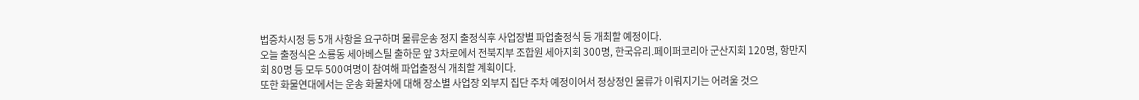법증차시정 등 5개 사항을 요구하며 물류운송 정지 출정식후 사업장별 파업출정식 등 개최할 예정이다.
오늘 출정식은 소룡동 세아베스틸 출하문 앞 3차로에서 전북지부 조합원 세아지회 300명, 한국유리․페이퍼코리아 군산지회 120명, 항만지회 80명 등 모두 500여명이 참여해 파업출정식 개최할 계획이다.
또한 화물연대에서는 운송 화물차에 대해 장소별 사업장 외부지 집단 주차 예정이어서 정상정인 물류가 이뤄지기는 어려울 것으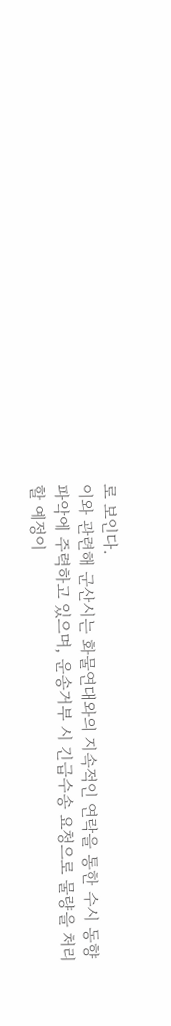로 보인다.
이와 관련해 군산시는 화물연대와의 지속적인 연락을 통한 수시 동향 파악에 주력하고 있으며, 운송거부 시 긴급수송 요청으로 물량을 처리할 예정이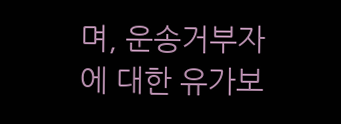며, 운송거부자에 대한 유가보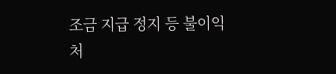조금 지급 정지 등 불이익 처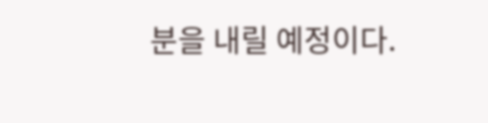분을 내릴 예정이다.